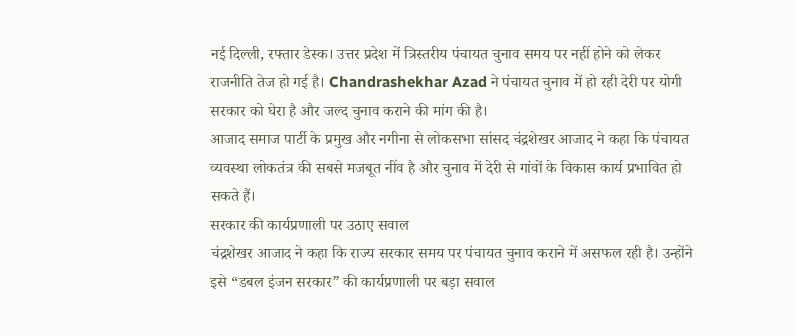नई दिल्ली, रफ्तार डेस्क। उत्तर प्रदेश में त्रिस्तरीय पंचायत चुनाव समय पर नहीं होने को लेकर राजनीति तेज हो गई है। Chandrashekhar Azad ने पंचायत चुनाव में हो रही देरी पर योगी सरकार को घेरा है और जल्द चुनाव कराने की मांग की है।
आजाद समाज पार्टी के प्रमुख और नगीना से लोकसभा सांसद चंद्रशेखर आजाद ने कहा कि पंचायत व्यवस्था लोकतंत्र की सबसे मजबूत नींव है और चुनाव में देरी से गांवों के विकास कार्य प्रभावित हो सकते हैं।
सरकार की कार्यप्रणाली पर उठाए सवाल
चंद्रशेखर आजाद ने कहा कि राज्य सरकार समय पर पंचायत चुनाव कराने में असफल रही है। उन्होंने इसे “डबल इंजन सरकार” की कार्यप्रणाली पर बड़ा सवाल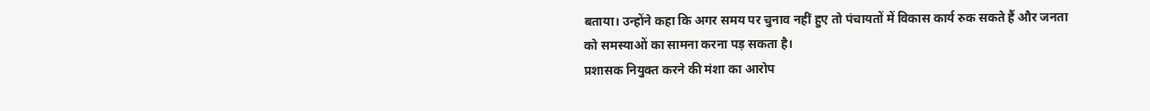बताया। उन्होंने कहा कि अगर समय पर चुनाव नहीं हुए तो पंचायतों में विकास कार्य रुक सकते हैं और जनता को समस्याओं का सामना करना पड़ सकता है।
प्रशासक नियुक्त करने की मंशा का आरोप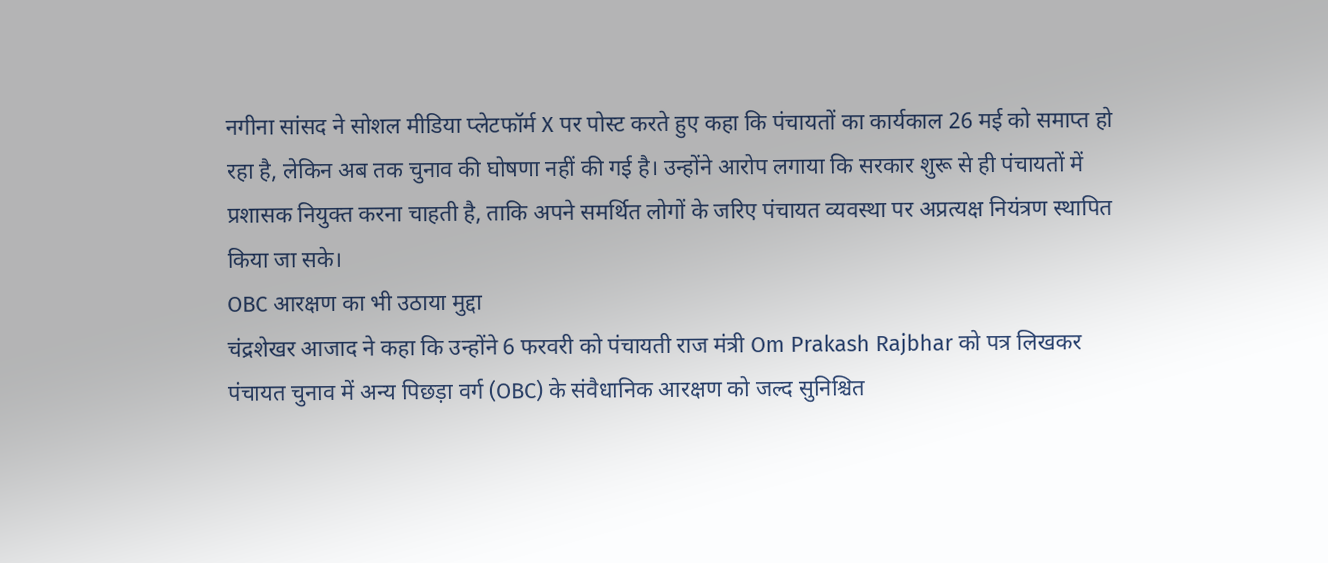नगीना सांसद ने सोशल मीडिया प्लेटफॉर्म X पर पोस्ट करते हुए कहा कि पंचायतों का कार्यकाल 26 मई को समाप्त हो रहा है, लेकिन अब तक चुनाव की घोषणा नहीं की गई है। उन्होंने आरोप लगाया कि सरकार शुरू से ही पंचायतों में प्रशासक नियुक्त करना चाहती है, ताकि अपने समर्थित लोगों के जरिए पंचायत व्यवस्था पर अप्रत्यक्ष नियंत्रण स्थापित किया जा सके।
OBC आरक्षण का भी उठाया मुद्दा
चंद्रशेखर आजाद ने कहा कि उन्होंने 6 फरवरी को पंचायती राज मंत्री Om Prakash Rajbhar को पत्र लिखकर पंचायत चुनाव में अन्य पिछड़ा वर्ग (OBC) के संवैधानिक आरक्षण को जल्द सुनिश्चित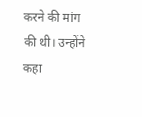करने की मांग की थी। उन्होंने कहा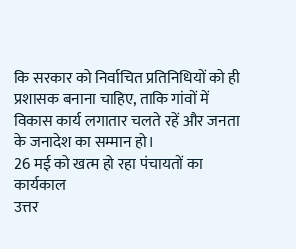कि सरकार को निर्वाचित प्रतिनिधियों को ही प्रशासक बनाना चाहिए, ताकि गांवों में विकास कार्य लगातार चलते रहें और जनता के जनादेश का सम्मान हो।
26 मई को खत्म हो रहा पंचायतों का कार्यकाल
उत्तर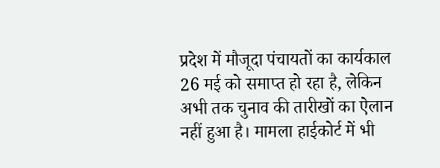प्रदेश में मौजूदा पंचायतों का कार्यकाल 26 मई को समाप्त हो रहा है, लेकिन अभी तक चुनाव की तारीखों का ऐलान नहीं हुआ है। मामला हाईकोर्ट में भी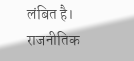लंबित है। राजनीतिक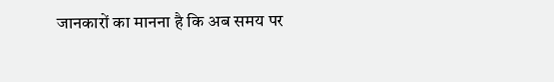जानकारों का मानना है कि अब समय पर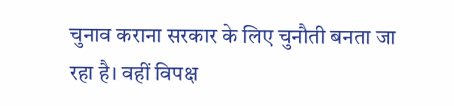चुनाव कराना सरकार के लिए चुनौती बनता जा रहा है। वहीं विपक्ष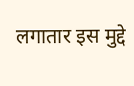लगातार इस मुद्दे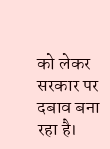को लेकर सरकार पर दबाव बना रहा है।